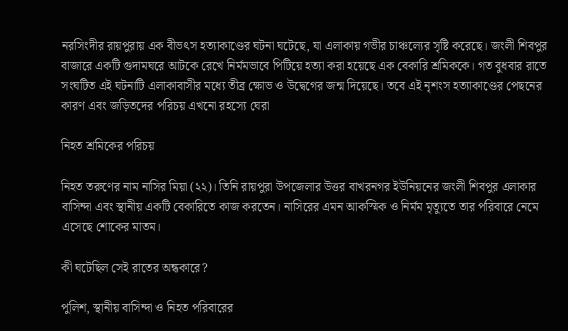নরসিংদীর রায়পুরায় এক বীভৎস হত্যাকাণ্ডের ঘটনা ঘটেছে, যা এলাকায় গভীর চাঞ্চল্যের সৃষ্টি করেছে। জংলী শিবপুর বাজারে একটি গুদামঘরে আটকে রেখে নির্মমভাবে পিটিয়ে হত্যা করা হয়েছে এক বেকারি শ্রমিককে। গত বুধবার রাতে সংঘটিত এই ঘটনাটি এলাকাবাসীর মধ্যে তীব্র ক্ষোভ ও উদ্বেগের জন্ম দিয়েছে। তবে এই নৃশংস হত্যাকাণ্ডের পেছনের কারণ এবং জড়িতদের পরিচয় এখনো রহস্যে ঘেরা

নিহত শ্রমিকের পরিচয়

নিহত তরুণের নাম নাসির মিয়া (২২)। তিনি রায়পুরা উপজেলার উত্তর বাখরনগর ইউনিয়নের জংলী শিবপুর এলাকার বাসিন্দা এবং স্থানীয় একটি বেকারিতে কাজ করতেন। নাসিরের এমন আকস্মিক ও নির্মম মৃত্যুতে তার পরিবারে নেমে এসেছে শোকের মাতম।

কী ঘটেছিল সেই রাতের অন্ধকারে?

পুলিশ, স্থানীয় বাসিন্দা ও নিহত পরিবারের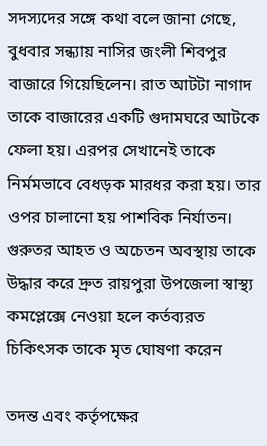সদস্যদের সঙ্গে কথা বলে জানা গেছে, বুধবার সন্ধ্যায় নাসির জংলী শিবপুর বাজারে গিয়েছিলেন। রাত আটটা নাগাদ তাকে বাজারের একটি গুদামঘরে আটকে ফেলা হয়। এরপর সেখানেই তাকে নির্মমভাবে বেধড়ক মারধর করা হয়। তার ওপর চালানো হয় পাশবিক নির্যাতন। গুরুতর আহত ও অচেতন অবস্থায় তাকে উদ্ধার করে দ্রুত রায়পুরা উপজেলা স্বাস্থ্য কমপ্লেক্সে নেওয়া হলে কর্তব্যরত চিকিৎসক তাকে মৃত ঘোষণা করেন

তদন্ত এবং কর্তৃপক্ষের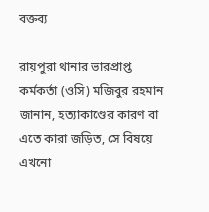বক্তব্য

রায়পুরা থানার ভারপ্রাপ্ত কর্মকর্তা (ওসি) মজিবুর রহমান জানান, হত্যাকাণ্ডের কারণ বা এতে কারা জড়িত, সে বিষয়ে এখনো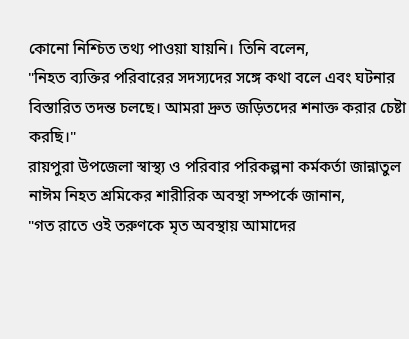কোনো নিশ্চিত তথ্য পাওয়া যায়নি। তিনি বলেন,
"নিহত ব্যক্তির পরিবারের সদস্যদের সঙ্গে কথা বলে এবং ঘটনার বিস্তারিত তদন্ত চলছে। আমরা দ্রুত জড়িতদের শনাক্ত করার চেষ্টা করছি।"
রায়পুরা উপজেলা স্বাস্থ্য ও পরিবার পরিকল্পনা কর্মকর্তা জান্নাতুল নাঈম নিহত শ্রমিকের শারীরিক অবস্থা সম্পর্কে জানান,
"গত রাতে ওই তরুণকে মৃত অবস্থায় আমাদের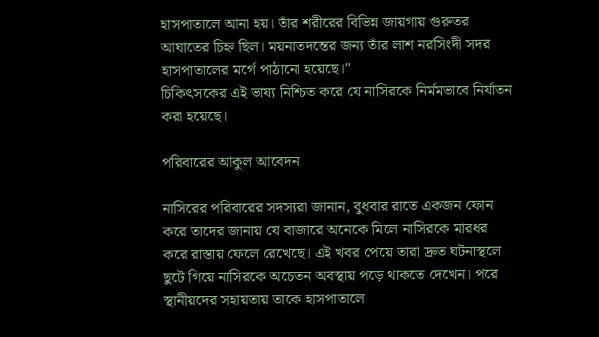হাসপাতালে আনা হয়। তাঁর শরীরের বিভিন্ন জায়গায় গুরুতর আঘাতের চিহ্ন ছিল। ময়নাতদন্তের জন্য তাঁর লাশ নরসিংদী সদর হাসপাতালের মর্গে পাঠানো হয়েছে।"
চিকিৎসকের এই ভাষ্য নিশ্চিত করে যে নাসিরকে নির্মমভাবে নির্যাতন করা হয়েছে।

পরিবারের আকুল আবেদন

নাসিরের পরিবারের সদস্যরা জানান, বুধবার রাতে একজন ফোন করে তাদের জানায় যে বাজারে অনেকে মিলে নাসিরকে মারধর করে রাস্তায় ফেলে রেখেছে। এই খবর পেয়ে তারা দ্রুত ঘটনাস্থলে ছুটে গিয়ে নাসিরকে অচেতন অবস্থায় পড়ে থাকতে দেখেন। পরে স্থানীয়দের সহায়তায় তাকে হাসপাতালে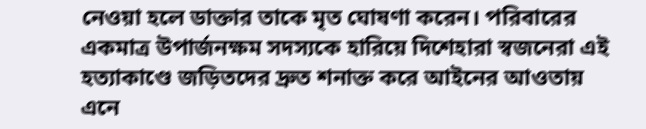নেওয়া হলে ডাক্তার তাকে মৃত ঘোষণা করেন। পরিবারের একমাত্র উপার্জনক্ষম সদস্যকে হারিয়ে দিশেহারা স্বজনেরা এই হত্যাকাণ্ডে জড়িতদের দ্রুত শনাক্ত করে আইনের আওতায় এনে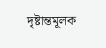দৃষ্টান্তমূলক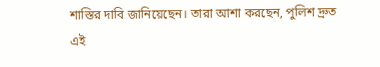শাস্তির দাবি জানিয়েছেন। তারা আশা করছেন, পুলিশ দ্রুত এই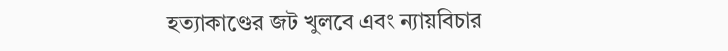হত্যাকাণ্ডের জট খুলবে এবং ন্যায়বিচার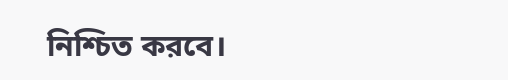নিশ্চিত করবে।